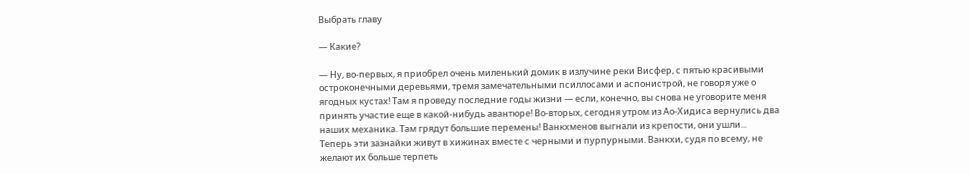Выбрать главу

— Какие?

— Ну, во-первых, я приобрел очень миленький домик в излучине реки Висфер, с пятью красивыми остроконечными деревьями, тремя замечательными псиллосами и аспонистрой, не говоря уже о ягодных кустах! Там я проведу последние годы жизни — если, конечно, вы снова не уговорите меня принять участие еще в какой-нибудь авантюре! Во-вторых, сегодня утром из Ао-Хидиса вернулись два наших механика. Там грядут большие перемены! Ванкхменов выгнали из крепости, они ушли... Теперь эти зазнайки живут в хижинах вместе с черными и пурпурными. Ванкхи, судя по всему, не желают их больше терпеть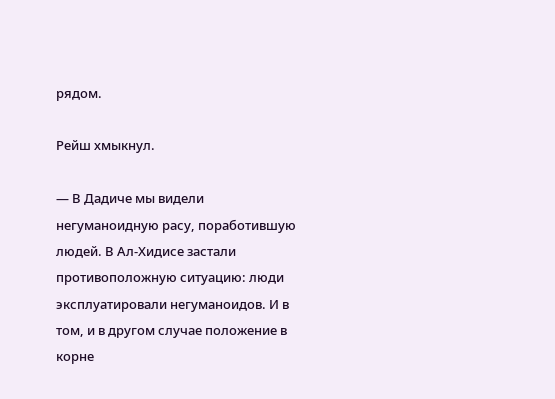рядом.

Рейш хмыкнул.

— В Дадиче мы видели негуманоидную расу, поработившую людей. В Ал-Хидисе застали противоположную ситуацию: люди эксплуатировали негуманоидов. И в том, и в другом случае положение в корне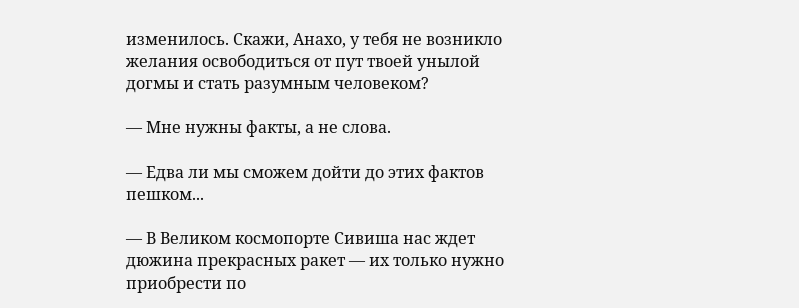изменилось. Скажи, Анахо, у тебя не возникло желания освободиться от пут твоей унылой догмы и стать разумным человеком?

— Мне нужны факты, а не слова.

— Едва ли мы сможем дойти до этих фактов пешком...

— В Великом космопорте Сивиша нас ждет дюжина прекрасных ракет — их только нужно приобрести по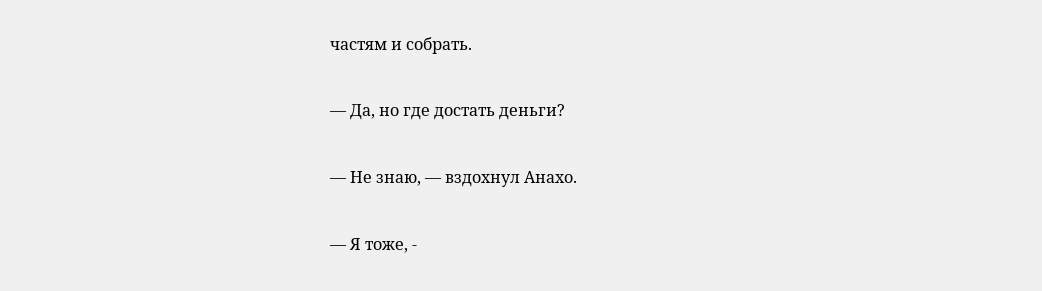частям и собрать.

— Да, но где достать деньги?

— Не знаю, — вздохнул Анахо.

— Я тоже, -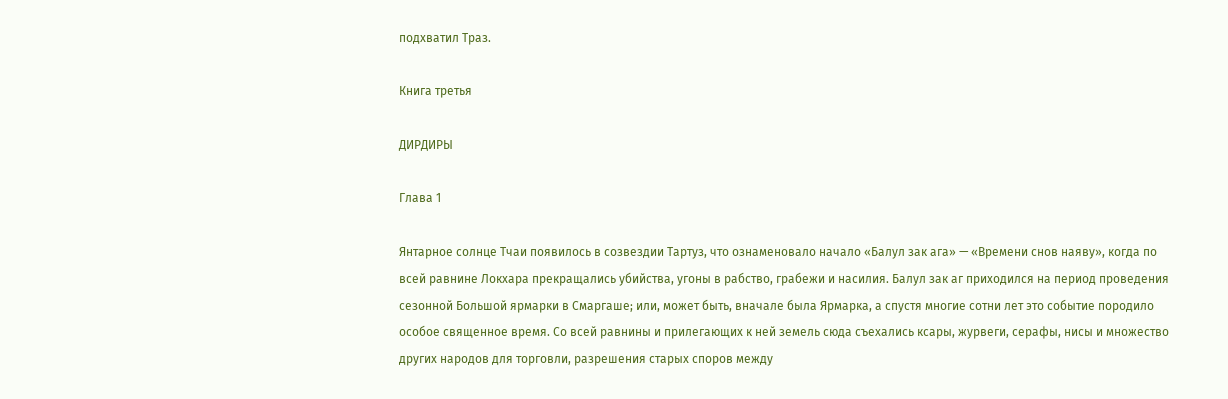подхватил Траз.

Книга третья

ДИРДИРЫ

Глава 1

Янтарное солнце Тчаи появилось в созвездии Тартуз, что ознаменовало начало «Балул зак ага» — «Времени снов наяву», когда по всей равнине Локхара прекращались убийства, угоны в рабство, грабежи и насилия. Балул зак аг приходился на период проведения сезонной Большой ярмарки в Смаргаше; или, может быть, вначале была Ярмарка, а спустя многие сотни лет это событие породило особое священное время. Со всей равнины и прилегающих к ней земель сюда съехались ксары, журвеги, серафы, нисы и множество других народов для торговли, разрешения старых споров между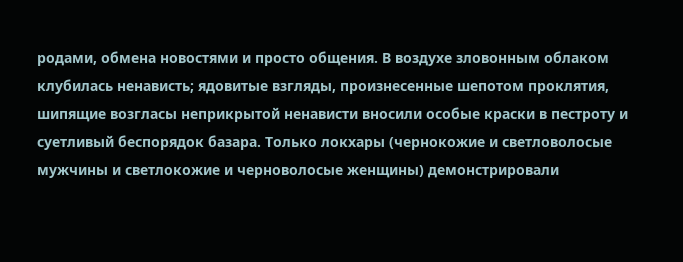родами, обмена новостями и просто общения. В воздухе зловонным облаком клубилась ненависть; ядовитые взгляды, произнесенные шепотом проклятия, шипящие возгласы неприкрытой ненависти вносили особые краски в пестроту и суетливый беспорядок базара. Только локхары (чернокожие и светловолосые мужчины и светлокожие и черноволосые женщины) демонстрировали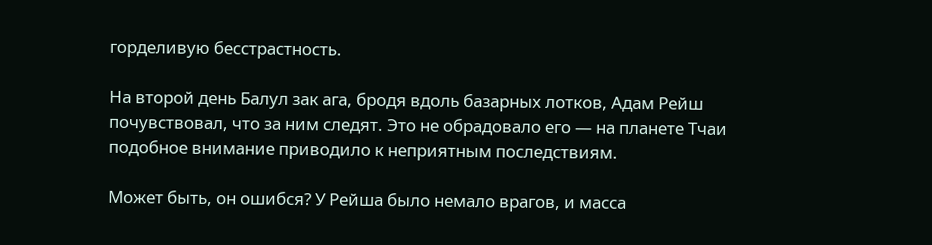горделивую бесстрастность.

На второй день Балул зак ага, бродя вдоль базарных лотков, Адам Рейш почувствовал, что за ним следят. Это не обрадовало его — на планете Тчаи подобное внимание приводило к неприятным последствиям.

Может быть, он ошибся? У Рейша было немало врагов, и масса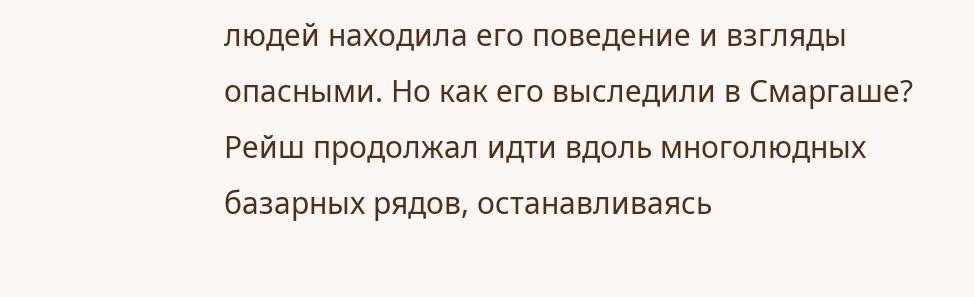людей находила его поведение и взгляды опасными. Но как его выследили в Смаргаше? Рейш продолжал идти вдоль многолюдных базарных рядов, останавливаясь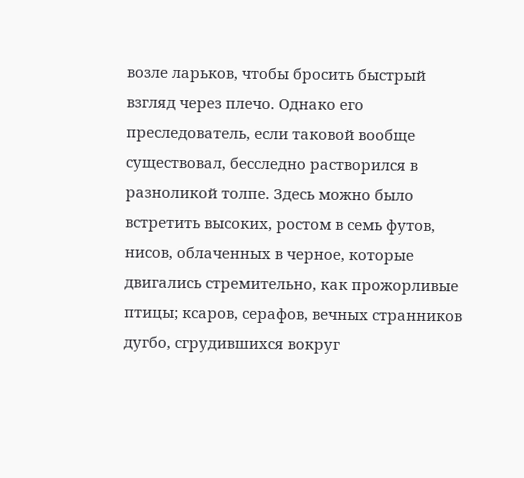возле ларьков, чтобы бросить быстрый взгляд через плечо. Однако его преследователь, если таковой вообще существовал, бесследно растворился в разноликой толпе. Здесь можно было встретить высоких, ростом в семь футов, нисов, облаченных в черное, которые двигались стремительно, как прожорливые птицы; ксаров, серафов, вечных странников дугбо, сгрудившихся вокруг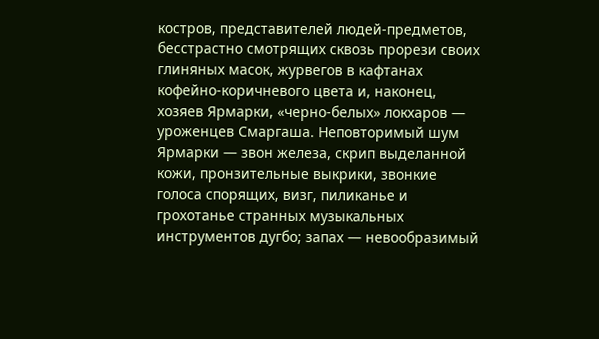костров, представителей людей-предметов, бесстрастно смотрящих сквозь прорези своих глиняных масок, журвегов в кафтанах кофейно-коричневого цвета и, наконец, хозяев Ярмарки, «черно-белых» локхаров — уроженцев Смаргаша. Неповторимый шум Ярмарки — звон железа, скрип выделанной кожи, пронзительные выкрики, звонкие голоса спорящих, визг, пиликанье и грохотанье странных музыкальных инструментов дугбо; запах — невообразимый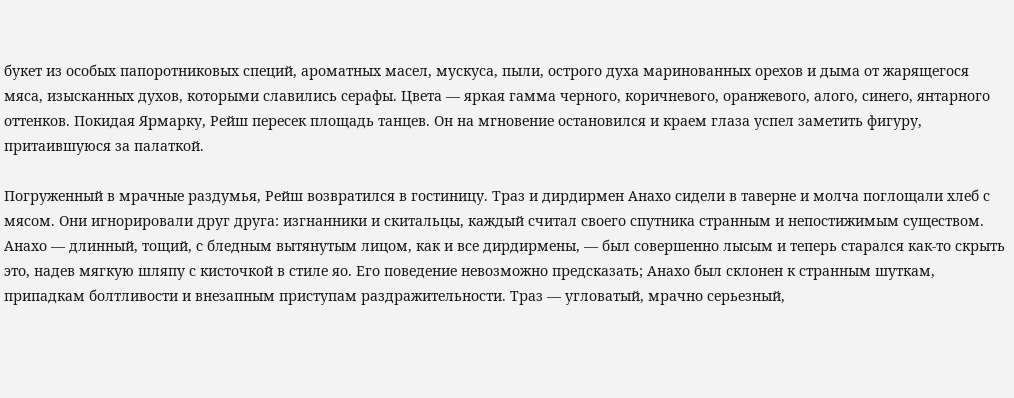букет из особых папоротниковых специй, ароматных масел, мускуса, пыли, острого духа маринованных орехов и дыма от жарящегося мяса, изысканных духов, которыми славились серафы. Цвета — яркая гамма черного, коричневого, оранжевого, алого, синего, янтарного оттенков. Покидая Ярмарку, Рейш пересек площадь танцев. Он на мгновение остановился и краем глаза успел заметить фигуру, притаившуюся за палаткой.

Погруженный в мрачные раздумья, Рейш возвратился в гостиницу. Траз и дирдирмен Анахо сидели в таверне и молча поглощали хлеб с мясом. Они игнорировали друг друга: изгнанники и скитальцы, каждый считал своего спутника странным и непостижимым существом. Анахо — длинный, тощий, с бледным вытянутым лицом, как и все дирдирмены, — был совершенно лысым и теперь старался как-то скрыть это, надев мягкую шляпу с кисточкой в стиле яо. Его поведение невозможно предсказать; Анахо был склонен к странным шуткам, припадкам болтливости и внезапным приступам раздражительности. Траз — угловатый, мрачно серьезный,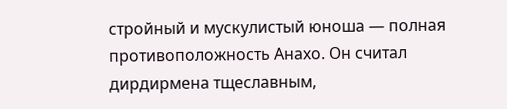стройный и мускулистый юноша — полная противоположность Анахо. Он считал дирдирмена тщеславным,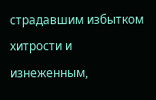страдавшим избытком хитрости и изнеженным,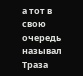а тот в свою очередь называл Траза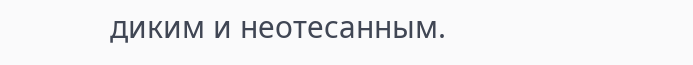диким и неотесанным.